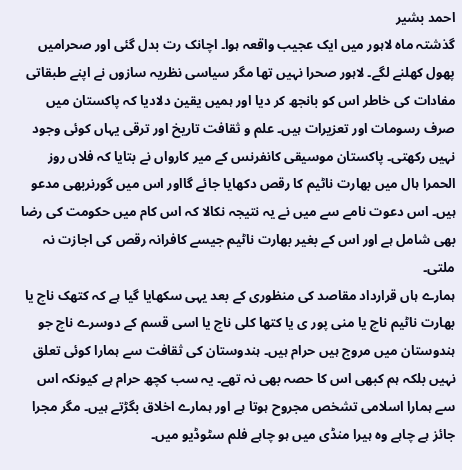احمد بشیر
گذشتہ ماہ لاہور میں ایک عجیب واقعہ ہوا۔ اچانک رت بدل گئی اور صحرامیں پھول کھلنے لگے۔ لاہور صحرا نہیں تھا مگر سیاسی نظریہ سازوں نے اپنے طبقاتی مفادات کی خاطر اس کو بانجھ کر دیا اور ہمیں یقین دلادیا کہ پاکستان میں صرف رسومات اور تعزیرات ہیں۔ علم و ثقافت تاریخ اور ترقی یہاں کوئی وجود نہیں رکھتی۔ پاکستان موسیقی کانفرنس کے میر کارواں نے بتایا کہ فلاں روز الحمرا ہال میں بھارت ناٹیم کا رقص دکھایا جائے گااور اس میں گورنربھی مدعو ہیں۔ اس دعوت نامے سے میں نے یہ نتیجہ نکالا کہ اس کام میں حکومت کی رضا بھی شامل ہے اور اس کے بغیر بھارت ناٹیم جیسے کافرانہ رقص کی اجازت نہ ملتی۔
ہمارے ہاں قرارداد مقاصد کی منظوری کے بعد یہی سکھایا گیا ہے کہ کتھک ناچ یا بھارت ناٹیم ناچ یا منی پور ی یا کتھا کلی ناچ یا اسی قسم کے دوسرے ناچ جو ہندوستان میں مروج ہیں حرام ہیں۔ ہندوستان کی ثقافت سے ہمارا کوئی تعلق نہیں بلکہ ہم کبھی اس کا حصہ بھی نہ تھے۔ یہ سب کچھ حرام ہے کیونکہ اس سے ہمارا اسلامی تشخص مجروح ہوتا ہے اور ہمارے اخلاق بگڑتے ہیں۔ مگر مجرا جائز ہے چاہے وہ ہیرا منڈی میں ہو چاہے فلم سٹوڈیو میں۔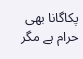پکاگانا بھی حرام ہے مگر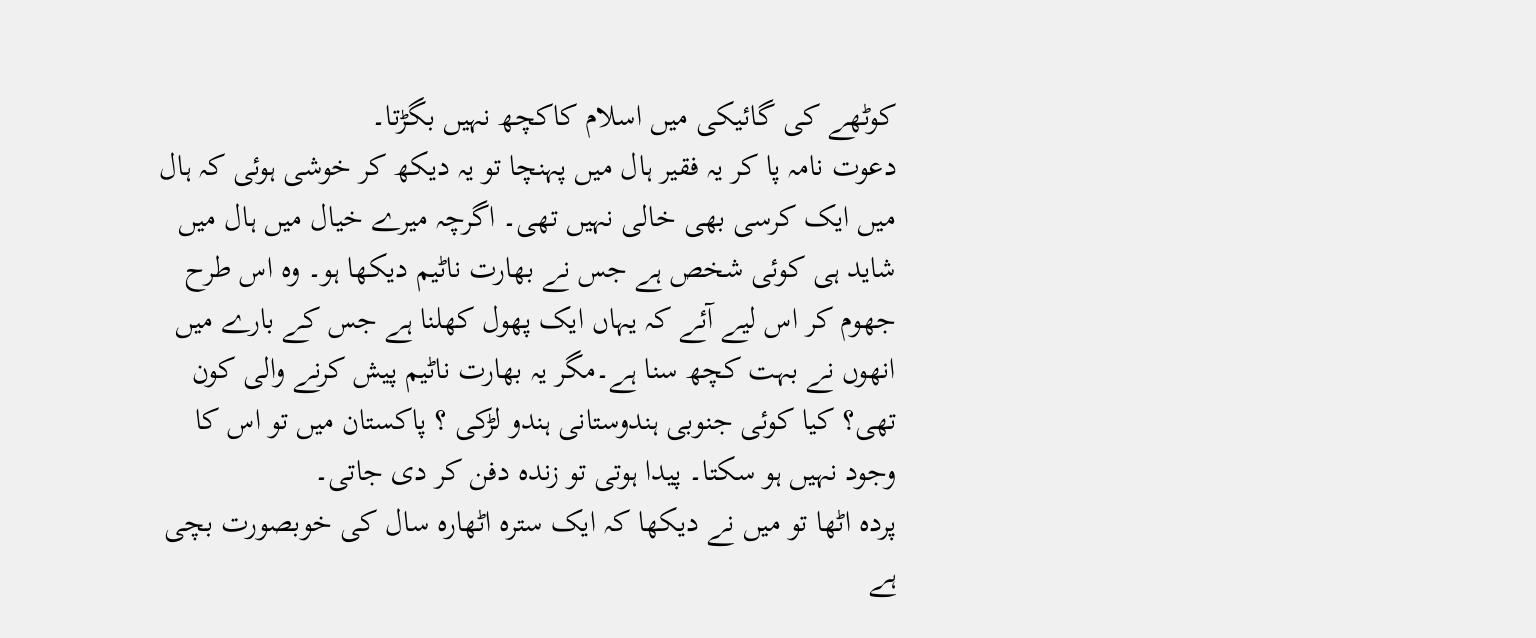کوٹھے کی گائیکی میں اسلام کاکچھ نہیں بگڑتا۔
دعوت نامہ پا کر یہ فقیر ہال میں پہنچا تو یہ دیکھ کر خوشی ہوئی کہ ہال میں ایک کرسی بھی خالی نہیں تھی۔ اگرچہ میرے خیال میں ہال میں شاید ہی کوئی شخص ہے جس نے بھارت ناٹیم دیکھا ہو۔ وہ اس طرح جھوم کر اس لیے آئے کہ یہاں ایک پھول کھلنا ہے جس کے بارے میں انھوں نے بہت کچھ سنا ہے۔مگر یہ بھارت ناٹیم پیش کرنے والی کون تھی؟ کیا کوئی جنوبی ہندوستانی ہندو لڑکی ؟ پاکستان میں تو اس کا وجود نہیں ہو سکتا۔ پیدا ہوتی تو زندہ دفن کر دی جاتی۔
پردہ اٹھا تو میں نے دیکھا کہ ایک سترہ اٹھارہ سال کی خوبصورت بچی ہے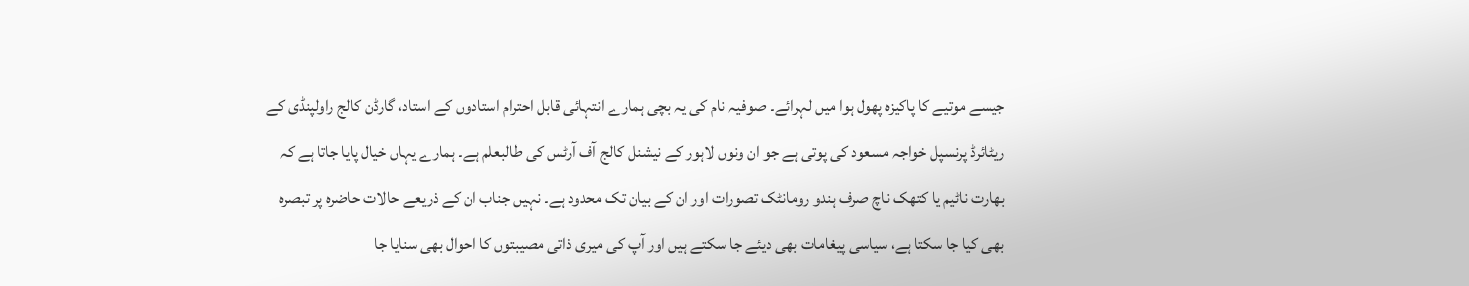جیسے موتیے کا پاکیزہ پھول ہوا میں لہرائے۔ صوفیہ نام کی یہ بچی ہمارے انتہائی قابل احترام استادوں کے استاد، گارڈن کالج راولپنڈی کے ریٹائرڈ پرنسپل خواجہ مسعود کی پوتی ہے جو ان ونوں لاہور کے نیشنل کالج آف آرٹس کی طالبعلم ہے۔ ہمارے یہاں خیال پایا جاتا ہے کہ بھارت ناٹیم یا کتھک ناچ صرف ہندو رومانٹک تصورات اور ان کے بیان تک محدود ہے۔ نہیں جناب ان کے ذریعے حالات حاضرہ پر تبصرہ بھی کیا جا سکتا ہے، سیاسی پیغامات بھی دیئے جا سکتے ہیں اور آپ کی میری ذاتی مصیبتوں کا احوال بھی سنایا جا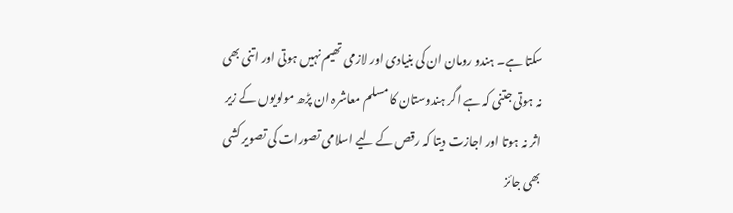سکتا ہے۔ ہندو رومان ان کی بنیادی اور لازمی تھیم نہیں ہوتی اور اتنی بھی نہ ہوتی جتنی کہ ہے اگر ہندوستان کا مسلم معاشرہ ان پڑھ مولویوں کے زیر اثر نہ ہوتا اور اجازت دیتا کہ رقص کے لیے اسلامی تصورات کی تصویر کشی بھی جائز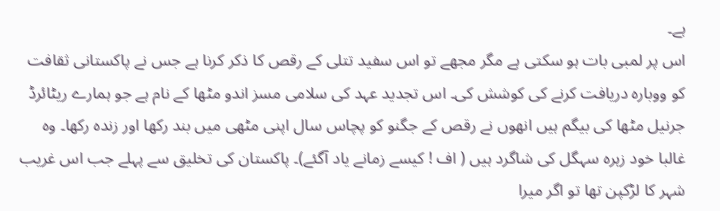ہے۔
اس پر لمبی بات ہو سکتی ہے مگر مجھے تو اس سفید تتلی کے رقص کا ذکر کرنا ہے جس نے پاکستانی ثقافت کو ووبارہ دریافت کرنے کی کوشش کی۔ اس تجدید عہد کی سلامی مسز اندو مٹھا کے نام ہے جو ہمارے ریٹائرڈ جرنیل مٹھا کی بیگم ہیں انھوں نے رقص کے جگنو کو پچاس سال اپنی مٹھی میں بند رکھا اور زندہ رکھا۔ وہ غالبا خود زہرہ سہگل کی شاگرد ہیں ( اف ! کیسے زمانے یاد آگئے)۔ پاکستان کی تخلیق سے پہلے جب اس غریب شہر کا لڑکپن تھا تو اگر میرا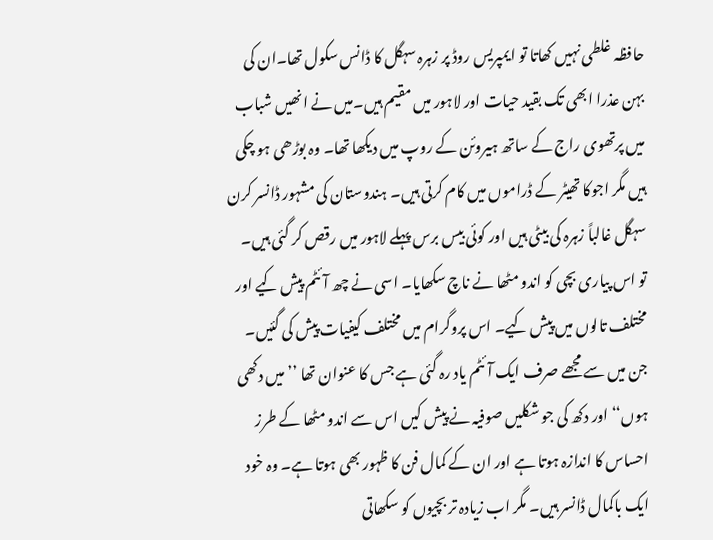حافظہ غلطی نہیں کھاتا تو ایمپریس روڈ پر زہرہ سہگل کا ڈانس سکول تھا۔ان کی بہن عذرا ابھی تک بقید حیات اور لاہور میں مقیم ہیں۔میں نے انھیں شباب میں پرتھوی راج کے ساتھ ہیروئن کے روپ میں دیکھا تھا۔ وہ بوڑھی ہو چکی ہیں مگر اجوکا تھیٹر کے ڈراموں میں کام کرتی ہیں۔ ہندوستان کی مشہور ڈانسر کرن سہگل غالباً زہرہ کی بیٹی ہیں اور کوئی بیس برس پہلے لاہور میں رقص کر گئی ہیں۔
تو اس پیاری بچی کو اندو مٹھا نے ناچ سکھایا۔ اسی نے چھ آئٹم پیش کیے اور مختلف تالوں میں پیش کیے۔ اس پروگرام میں مختلف کیفیات پیش کی گئیں۔ جن میں سے مجھے صرف ایک آئٹم یاد رہ گئی ہے جس کا عنوان تھا ’’میں دکھی ہوں‘‘ اور دکھ کی جو شکلیں صوفیہ نے پیش کیں اس سے اندو مٹھا کے طرز احساس کا اندازہ ہوتا ہے اور ان کے کمال فن کا ظہور بھی ہوتا ہے۔ وہ خود ایک باکمال ڈانسر ہیں۔ مگر اب زیادہ تر بچیوں کو سکھاتی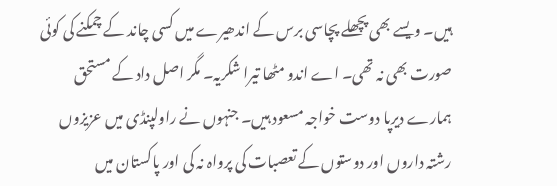ہیں۔ ویسے بھی پچھلے پچاسی برس کے اندھیرے میں کسی چاند کے چمکنے کی کوئی صورت بھی نہ تھی۔ اے اندو مٹھا تیرا شکریہ۔ مگر اصل داد کے مستحق ہمارے دیرپا دوست خواجہ مسعود ہیں۔ جنہوں نے راولپنڈی میں عزیزوں رشتہ داروں اور دوستوں کے تعصبات کی پرواہ نہ کی اور پاکستان میں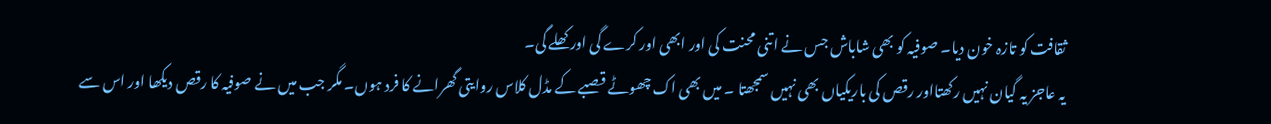ثقافت کو تازہ خون دیا۔ صوفیہ کو بھی شاباش جس نے اتنی محنت کی اور ابھی اور کرے گی اور کھلے گی۔
یہ عاجز یہ گیان نہیں رکھتااور رقص کی باریکیاں بھی نہیں سمجھتا ۔ میں بھی اک چھوٹے قصبے کے مڈل کلاس روایتی گھرانے کا فرد ہوں۔ مگر جب میں نے صوفیہ کا رقص دیکھا اور اس سے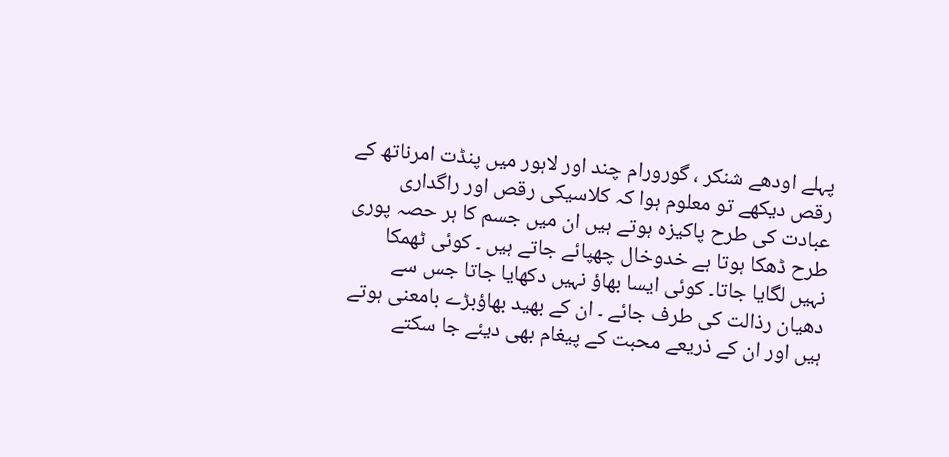پہلے اودھے شنکر ، گورورام چند اور لاہور میں پنڈت امرناتھ کے رقص دیکھے تو معلوم ہوا کہ کلاسیکی رقص اور راگداری عبادت کی طرح پاکیزہ ہوتے ہیں ان میں جسم کا ہر حصہ پوری طرح ڈھکا ہوتا ہے خدوخال چھپائے جاتے ہیں ۔ کوئی ٹھمکا نہیں لگایا جاتا۔ کوئی ایسا بھاؤ نہیں دکھایا جاتا جس سے دھیان رذالت کی طرف جائے ۔ ان کے بھید بھاؤبڑے بامعنی ہوتے ہیں اور ان کے ذریعے محبت کے پیغام بھی دیئے جا سکتے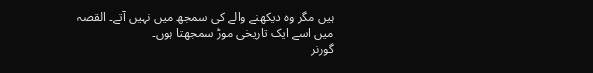ہیں مگر وہ دیکھنے والے کی سمجھ میں نہیں آتے۔ القصہ میں اسے ایک تاریخی موڑ سمجھتا ہوں۔
گورنر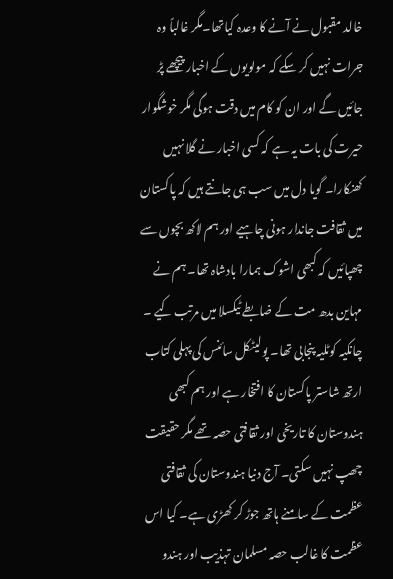خالد مقبول نے آنے کا وعدہ کیاتھا۔مگر غالباً وہ جرات نہیں کر سکے کہ مولویوں کے اخبار پیچھے پڑ جائیں گے اور ان کو کام میں دقت ہوگی مگر خوشگوار حیرت کی بات یہ ہے کہ کسی اخبار نے گلا نہیں کھنکارا۔ گویا دل میں سب ہی جانتے ہیں کہ پاکستان میں ثقافت جاندار ہونی چاہیے اور ہم لاکھ بچوں سے چھپائیں کہ کبھی اشوک ہمارا بادشاہ تھا۔ ہم نے مہاین بدھ مت کے ضابطے ٹیکسلا میں مرتب کیے ۔ چانکیہ کوٹلیہ پنجابی تھا۔ پولیٹکل سائنس کی پہلی کتاب ارتھ شاستر پاکستان کا افتخار ہے اور ہم کبھی ہندوستان کا تاریخی اور ثقافتی حصہ تھے مگر حقیقت چھپ نہیں سکتی۔ آج دنیا ہندوستان کی ثقافتی عظمت کے سامنے ہاتھ جوڑ کر کھڑی ہے۔ کیا اس عظمت کا غالب حصہ مسلمان تہذیب اور ہندو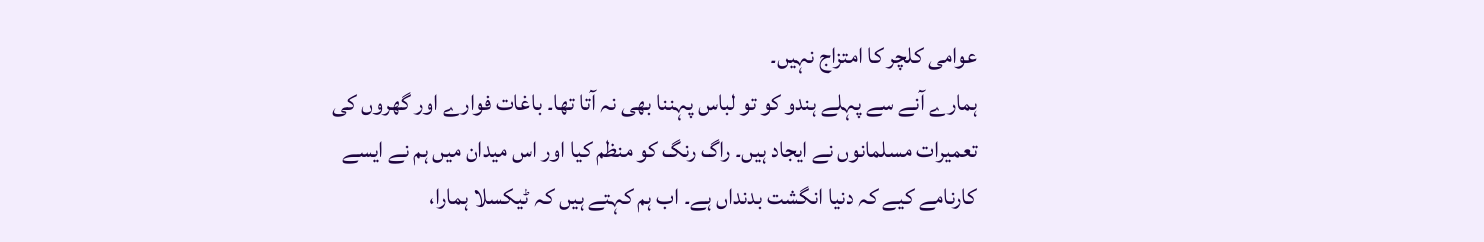عوامی کلچر کا امتزاج نہیں۔
ہمارے آنے سے پہلے ہندو کو تو لباس پہننا بھی نہ آتا تھا۔ باغات فوارے اور گھروں کی تعمیرات مسلمانوں نے ایجاد ہیں۔ راگ رنگ کو منظم کیا اور اس میدان میں ہم نے ایسے کارنامے کیے کہ دنیا انگشت بدنداں ہے۔ اب ہم کہتے ہیں کہ ٹیکسلا ہمارا،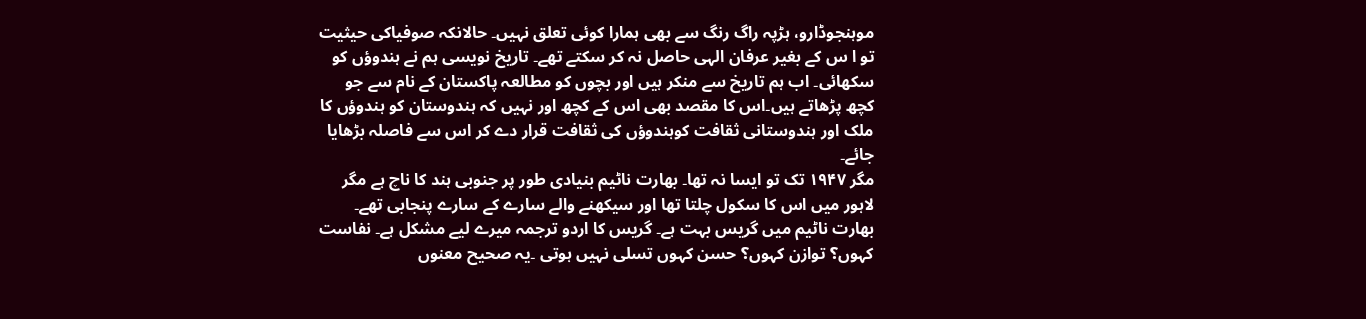موہنجوڈارو، ہڑپہ راگ رنگ سے بھی ہمارا کوئی تعلق نہیں۔ حالانکہ صوفیاکی حیثیت تو ا س کے بغیر عرفان الہی حاصل نہ کر سکتے تھے۔ تاریخ نویسی ہم نے ہندوؤں کو سکھائی۔ اب ہم تاریخ سے منکر ہیں اور بچوں کو مطالعہ پاکستان کے نام سے جو کچھ پڑھاتے ہیں۔اس کا مقصد بھی اس کے کچھ اور نہیں کہ ہندوستان کو ہندوؤں کا ملک اور ہندوستانی ثقافت کوہندوؤں کی ثقافت قرار دے کر اس سے فاصلہ بڑھایا جائے۔
مگر ۱۹۴۷ تک تو ایسا نہ تھا۔ بھارت ناٹیم بنیادی طور پر جنوبی ہند کا ناچ ہے مگر لاہور میں اس کا سکول چلتا تھا اور سیکھنے والے سارے کے سارے پنجابی تھے۔ بھارت ناٹیم میں گریس بہت ہے۔ گریس کا اردو ترجمہ میرے لیے مشکل ہے۔ نفاست کہوں؟ توازن کہوں؟ حسن کہوں تسلی نہیں ہوتی ۔یہ صحیح معنوں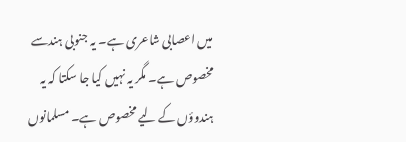میں اعصابی شاعری ہے۔ یہ جنوبی ہندسے مخصوص ہے۔ مگر یہ نہیں کیا جا سکتا کہ یہ ہندوؤں کے لیے مخصوص ہے۔ مسلمانوں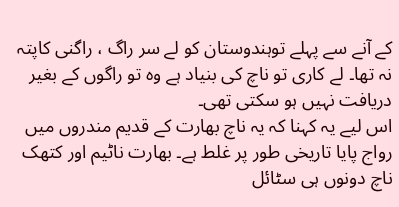کے آنے سے پہلے توہندوستان کو لے سر راگ ، راگنی کاپتہ نہ تھا۔ لے کاری تو ناچ کی بنیاد ہے وہ تو راگوں کے بغیر دریافت نہیں ہو سکتی تھی۔
اس لیے یہ کہنا کہ یہ ناچ بھارت کے قدیم مندروں میں رواج پایا تاریخی طور پر غلط ہے۔ بھارت ناٹیم اور کتھک ناچ دونوں ہی سٹائل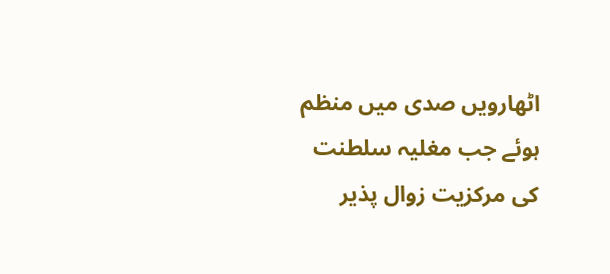اٹھارویں صدی میں منظم ہوئے جب مغلیہ سلطنت کی مرکزیت زوال پذیر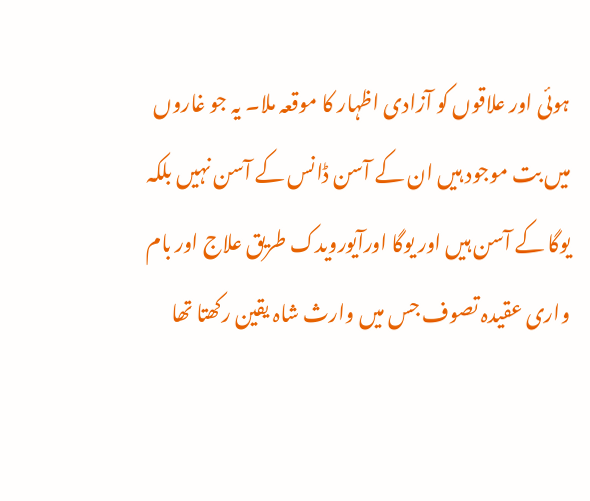ہوئی اور علاقوں کو آزادی اظہار کا موقعہ ملا۔ یہ جو غاروں میں بت موجود ہیں ان کے آسن ڈانس کے آسن نہیں بلکہ یوگا کے آسن ہیں اور یوگا اورآیورویدک طریق علاج اور بام واری عقیدہ تصوف جس میں وارث شاہ یقین رکھتا تھا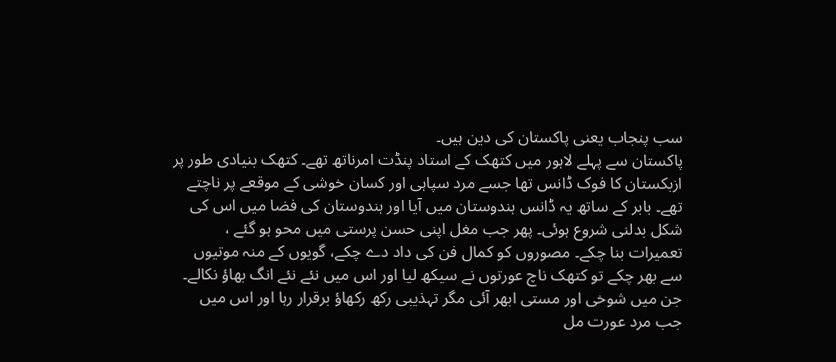سب پنجاب یعنی پاکستان کی دین ہیں۔
پاکستان سے پہلے لاہور میں کتھک کے استاد پنڈت امرناتھ تھے۔ کتھک بنیادی طور پر ازبکستان کا فوک ڈانس تھا جسے مرد سپاہی اور کسان خوشی کے موقعے پر ناچتے تھے۔ بابر کے ساتھ یہ ڈانس ہندوستان میں آیا اور ہندوستان کی فضا میں اس کی شکل بدلنی شروع ہوئی۔ پھر جب مغل اپنی حسن پرستی میں محو ہو گئے ، تعمیرات بنا چکے۔ مصوروں کو کمال فن کی داد دے چکے، گویوں کے منہ موتیوں سے بھر چکے تو کتھک ناچ عورتوں نے سیکھ لیا اور اس میں نئے نئے انگ بھاؤ نکالے۔ جن میں شوخی اور مستی ابھر آئی مگر تہذیبی رکھ رکھاؤ برقرار رہا اور اس میں جب مرد عورت مل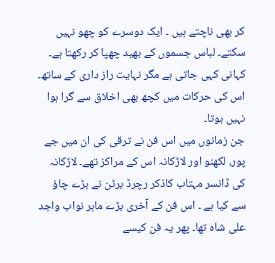کر بھی ناچتے ہیں ۔ ایک دوسرے کو چھو نہیں سکتے۔ لباس جسموں کے بھید چھپا کر رکھتا ہے۔ کہانی کہی جاتی ہے مگر نہایت راز داری کے ساتھ۔ اس کی حرکات میں کچھ بھی اخلاق سے گرا ہوا نہیں ہوتا۔
جن زمانوں میں اس فن نے ترقی کی ان میں جے پور، لکھنو اور لاڑکانہ اس کے مراکز تھے۔ لاڑکانہ کی ڈانسر مہتاب کاذکر رچرڈ برٹن نے بڑے چاؤ سے کیا ہے ۔ اس فن کے آخری بڑے ماہر نواب واجد علی شاہ تھا۔ پھر یہ فن کیسے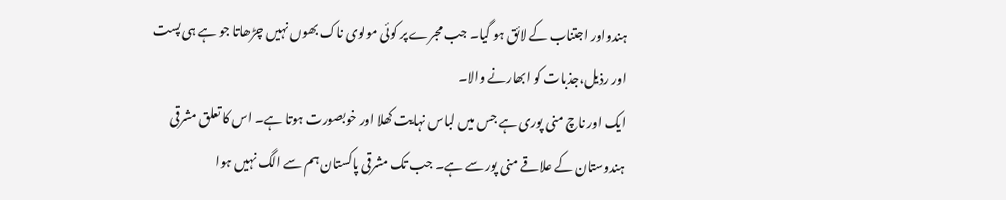ہندواور اجتناب کے لائق ہو گیا۔ جب مجرے پر کوئی مولوی ناک بھوں نہیں چڑھاتا جو ہے ہی پست اور رذیل،جذبات کو ابھارنے والا۔
ایک اور ناچ منی پوری ہے جس میں لباس نہایت کھلا اور خوبصورت ہوتا ہے۔ اس کا تعلق مشرقی ہندوستان کے علاقے منی پور سے ہے۔ جب تک مشرقی پاکستان ہم سے الگ نہیں ہوا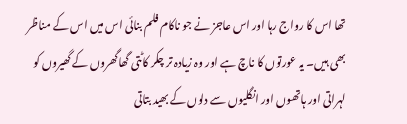تھا اس کا رواج رہا اور اس عاجز نے جو ناکام فلم بنائی اس میں اس کے مناظر بھی ہیں۔ یہ عورتوں کا ناچ ہے اور وہ زیادہ تر چکر کاٹتی گھاگھروں کے گھیروں کو لہراتی اور ہاتھوں اور انگلیوں سے دلوں کے بھید بتاتی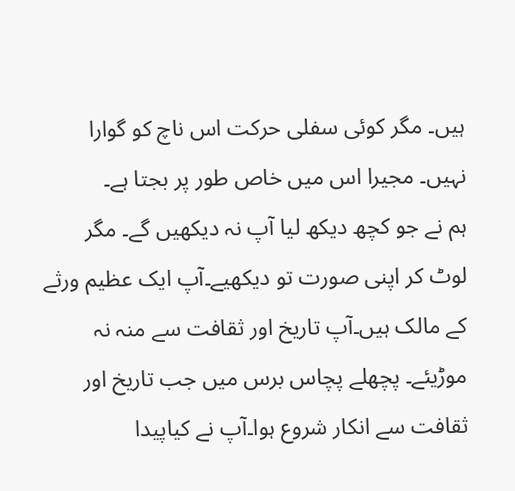ہیں۔ مگر کوئی سفلی حرکت اس ناچ کو گوارا نہیں۔ مجیرا اس میں خاص طور پر بجتا ہے۔
ہم نے جو کچھ دیکھ لیا آپ نہ دیکھیں گے۔ مگر لوٹ کر اپنی صورت تو دیکھیے۔آپ ایک عظیم ورثے کے مالک ہیں۔آپ تاریخ اور ثقافت سے منہ نہ موڑیئے۔ پچھلے پچاس برس میں جب تاریخ اور ثقافت سے انکار شروع ہوا۔آپ نے کیاپیدا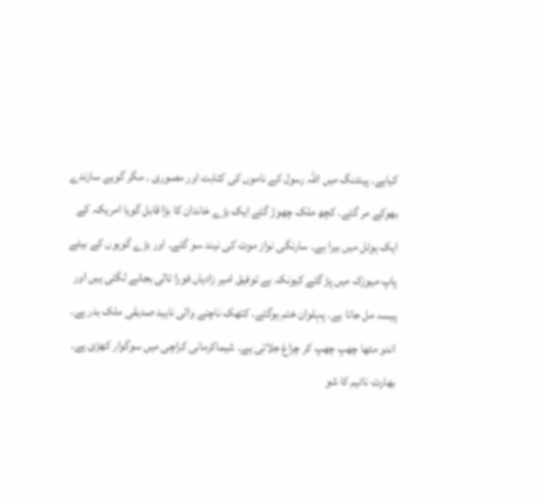کیاہے۔ پینٹنگ میں اللہ رسول کے ناموں کی کتابت اور مصوری ۔ مگر گویے سازندے بھوکے مر گئے۔ کچھ ملک چھوڑ گئے ایک بڑے خاندان کا بڑا قابل گویا امریکہ کے ایک ہوٹل میں بیرا ہے۔ سارنگی نواز موت کی نیند سو گئے۔ اور بڑے گویوں کے بیٹے پاپ میوزک میں پڑ گئے کیونکہ بے توفیق امیر زادیاں فورا تالی بجانے لگتی ہیں اور پیسہ مل جاتا ہے۔ پہلوان ختم ہوگئے۔ کتھک ناچنے والی ناہید صدیقی ملک بدر ہے۔ اندو مٹھا چھپ چھپ کر چراغ جلاتی ہے۔ شیماکرمانی کراچی میں سوگوار کھڑی ہے۔
بھارت ناٹیم کا شو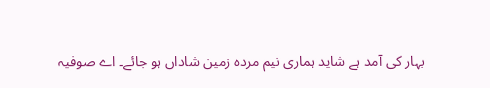بہار کی آمد ہے شاید ہماری نیم مردہ زمین شاداں ہو جائے۔ اے صوفیہ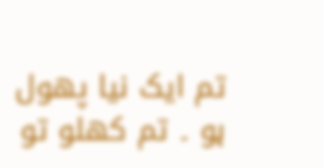تم ایک نیا پھول ہو ۔ تم کھلو تو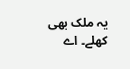یہ ملک بھی کھلے۔ اے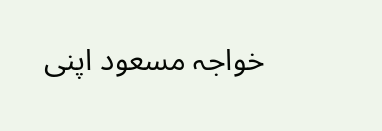خواجہ مسعود اپنی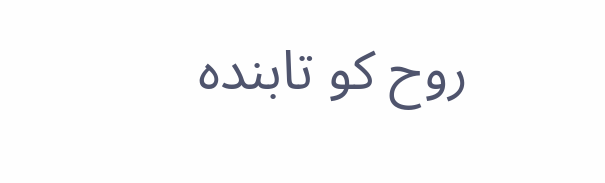روح کو تابندہ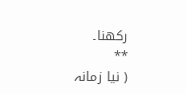رکھنا۔
**
( نیا زمانہ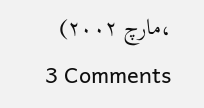،مارچ ۲۰۰۲)
3 Comments